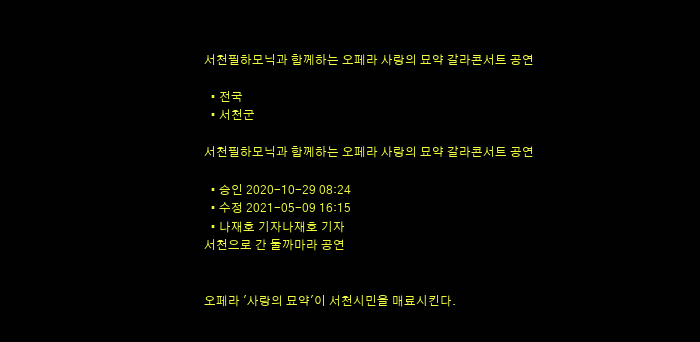서천필하모닉과 함께하는 오페라 사랑의 묘약 갈라콘서트 공연

  • 전국
  • 서천군

서천필하모닉과 함께하는 오페라 사랑의 묘약 갈라콘서트 공연

  • 승인 2020-10-29 08:24
  • 수정 2021-05-09 16:15
  • 나재호 기자나재호 기자
서천으로 간 둘까마라 공연


오페라 '사랑의 묘약'이 서천시민을 매료시킨다.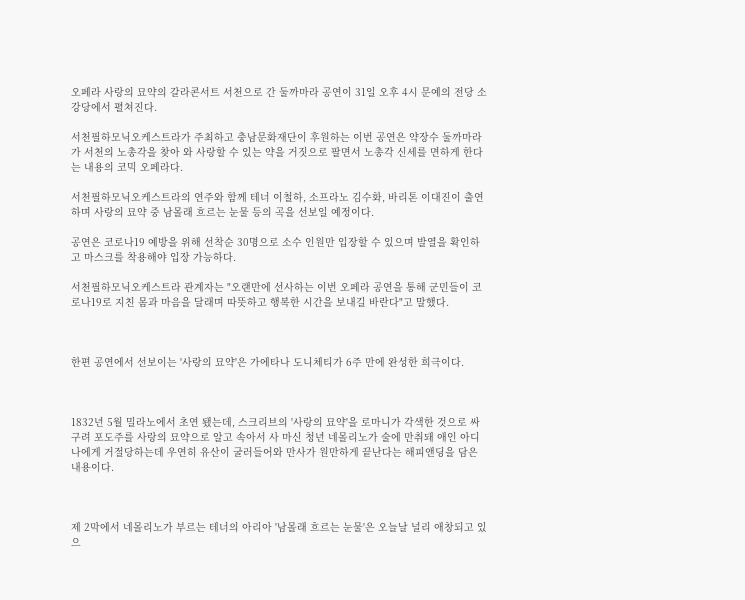오페라 사랑의 묘약의 갈라콘서트 서천으로 간 둘까마라 공연이 31일 오후 4시 문예의 전당 소강당에서 펼쳐진다.

서천필하모닉오케스트라가 주최하고 충남문화재단이 후원하는 이번 공연은 약장수 둘까마라가 서천의 노총각을 찾아 와 사랑할 수 있는 약을 거짓으로 팔면서 노총각 신세를 면하게 한다는 내용의 코믹 오페라다.

서천필하모닉오케스트라의 연주와 함께 테너 이철하, 소프라노 김수화, 바리톤 이대진이 출연하며 사랑의 묘약 중 남몰래 흐르는 눈물 등의 곡을 선보일 예정이다.

공연은 코로나19 예방을 위해 선착순 30명으로 소수 인원만 입장할 수 있으며 발열을 확인하고 마스크를 착용해야 입장 가능하다.

서천필하모닉오케스트라 관계자는 "오랜만에 선사하는 이번 오페라 공연을 통해 군민들이 코로나19로 지친 몸과 마음을 달래며 따뜻하고 행복한 시간을 보내길 바란다"고 말했다.



한편 공연에서 선보이는 '사랑의 묘약'은 가에타나 도니체티가 6주 만에 완성한 희극이다.



1832년 5월 밀라노에서 초연 됐는데, 스크리브의 '사랑의 묘약'을 로마니가 각색한 것으로 싸구려 포도주를 사랑의 묘약으로 알고 속아서 사 마신 청년 네몰리노가 술에 만취돼 애인 아디나에게 거절당하는데 우연히 유산이 굴러들어와 만사가 원만하게 끝난다는 해피앤딩을 담은 내용이다.



제 2막에서 네몰리노가 부르는 테너의 아리아 '남몰래 흐르는 눈물'은 오늘날 널리 애창되고 있으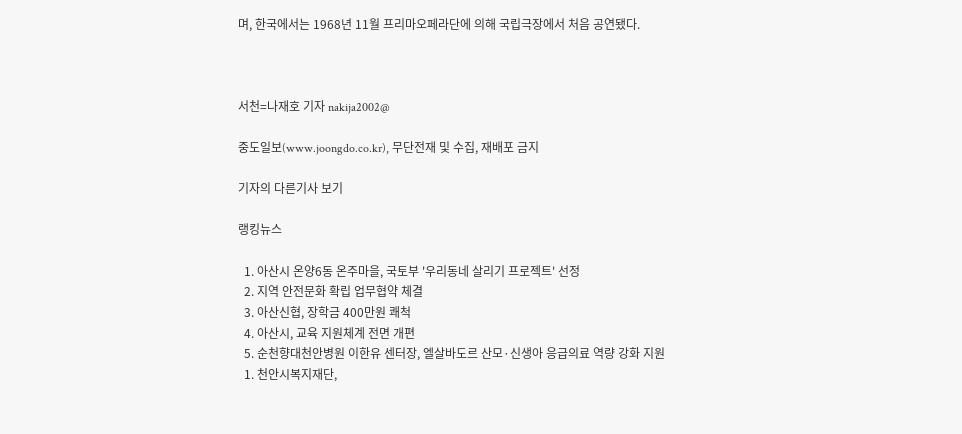며, 한국에서는 1968년 11월 프리마오페라단에 의해 국립극장에서 처음 공연됐다.



서천=나재호 기자 nakija2002@

중도일보(www.joongdo.co.kr), 무단전재 및 수집, 재배포 금지

기자의 다른기사 보기

랭킹뉴스

  1. 아산시 온양6동 온주마을, 국토부 '우리동네 살리기 프로젝트' 선정
  2. 지역 안전문화 확립 업무협약 체결
  3. 아산신협, 장학금 400만원 쾌척
  4. 아산시, 교육 지원체계 전면 개편
  5. 순천향대천안병원 이한유 센터장, 엘살바도르 산모·신생아 응급의료 역량 강화 지원
  1. 천안시복지재단,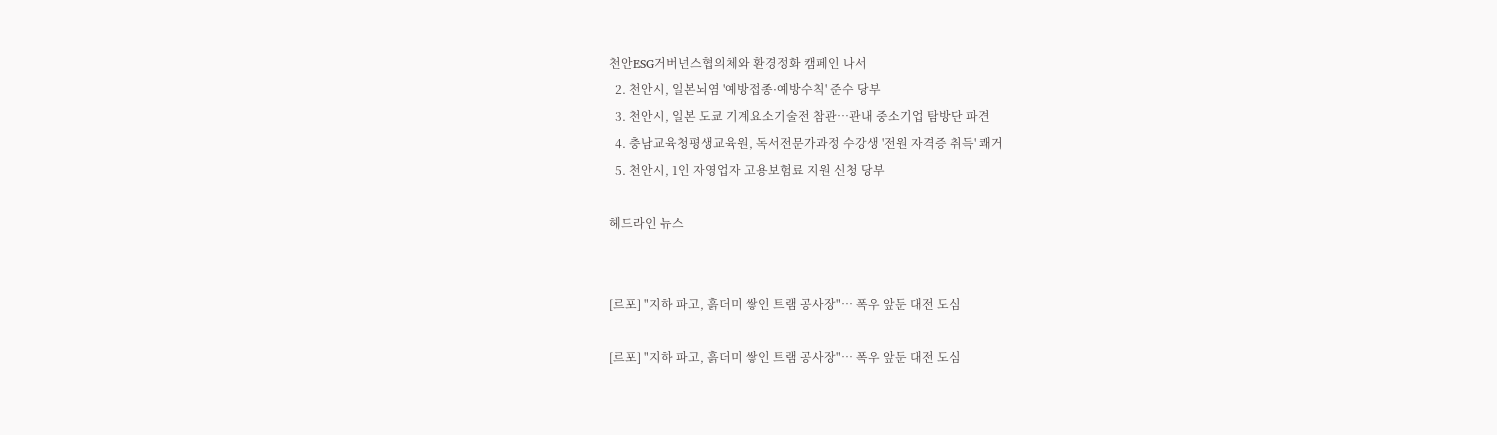천안ESG거버넌스협의체와 환경정화 캠페인 나서
  2. 천안시, 일본뇌염 '예방접종·예방수칙' 준수 당부
  3. 천안시, 일본 도쿄 기계요소기술전 참관…관내 중소기업 탐방단 파견
  4. 충남교육청평생교육원, 독서전문가과정 수강생 '전원 자격증 취득' 쾌거
  5. 천안시, 1인 자영업자 고용보험료 지원 신청 당부

헤드라인 뉴스


[르포] "지하 파고, 흙더미 쌓인 트램 공사장"… 폭우 앞둔 대전 도심

[르포] "지하 파고, 흙더미 쌓인 트램 공사장"… 폭우 앞둔 대전 도심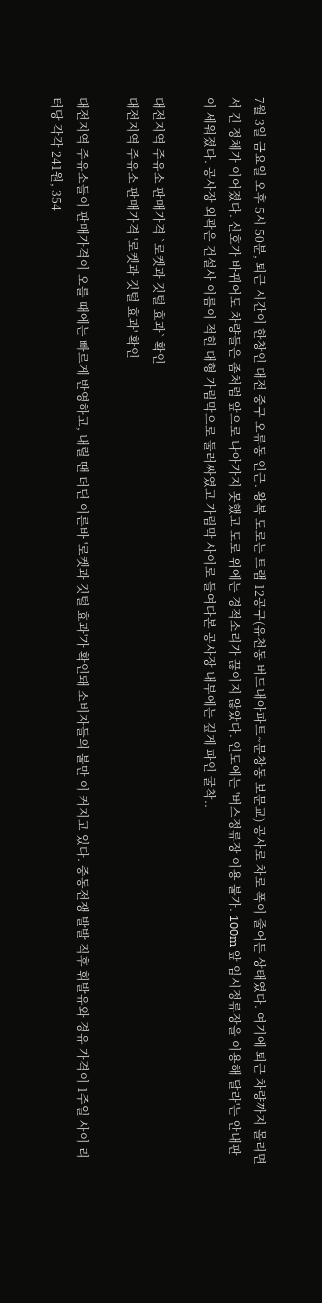7월 3일 금요일 오후 5시 50분, 퇴근 시간이 한창인 대전 중구 오류동 인근. 왕복 도로는 트램 12공구(유천동 버드내아파트~문창동 보문교) 공사로 차로 폭이 줄어든 상태였다. 여기에 퇴근 차량까지 몰리면서 긴 정체가 이어졌다. 신호가 바뀌어도 차량들은 좀처럼 앞으로 나아가지 못했고 도로 위에는 경적소리가 끊이지 않았다. 인도에는 '버스정류장 이용 불가. 100m 앞 임시정류장을 이용해 달라'는 안내판이 세워졌다. 공사장 외곽은 건설사 이름이 적힌 대형 가림막으로 둘러싸였고 가림막 사이로 들여다본 공사장 내부에는 깊게 파인 굴착..

대전지역 주유소 판매가격 `로켓과 깃털 효과` 확인
대전지역 주유소 판매가격 '로켓과 깃털 효과' 확인

대전지역 주유소들이 판매가격이 오를 때에는 빠르게 반영하고, 내릴 땐 더딘 이른바 '로켓과 깃털 효과'가 확인돼 소비자들의 불만 이 커지고 있다. 중동전쟁 발발 직후 휘발유와 경유 가격이 1주일 사이 리터당 각각 241원, 354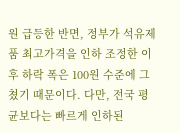원 급등한 반면, 정부가 석유제품 최고가격을 인하 조정한 이후 하락 폭은 100원 수준에 그쳤기 때문이다. 다만, 전국 평균보다는 빠르게 인하된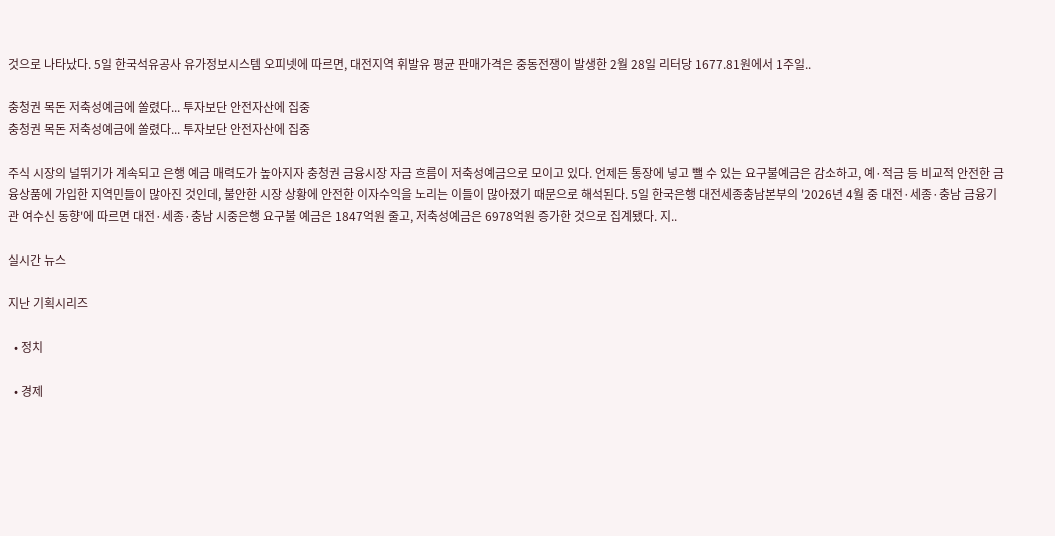것으로 나타났다. 5일 한국석유공사 유가정보시스템 오피넷에 따르면, 대전지역 휘발유 평균 판매가격은 중동전쟁이 발생한 2월 28일 리터당 1677.81원에서 1주일..

충청권 목돈 저축성예금에 쏠렸다... 투자보단 안전자산에 집중
충청권 목돈 저축성예금에 쏠렸다... 투자보단 안전자산에 집중

주식 시장의 널뛰기가 계속되고 은행 예금 매력도가 높아지자 충청권 금융시장 자금 흐름이 저축성예금으로 모이고 있다. 언제든 통장에 넣고 뺄 수 있는 요구불예금은 감소하고, 예·적금 등 비교적 안전한 금융상품에 가입한 지역민들이 많아진 것인데, 불안한 시장 상황에 안전한 이자수익을 노리는 이들이 많아졌기 때문으로 해석된다. 5일 한국은행 대전세종충남본부의 '2026년 4월 중 대전·세종·충남 금융기관 여수신 동향'에 따르면 대전·세종·충남 시중은행 요구불 예금은 1847억원 줄고, 저축성예금은 6978억원 증가한 것으로 집계됐다. 지..

실시간 뉴스

지난 기획시리즈

  • 정치

  • 경제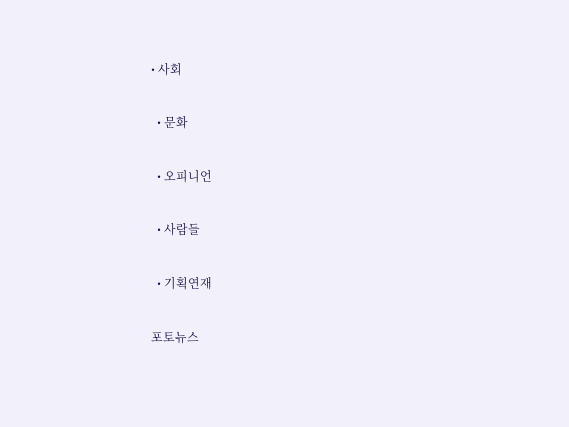• 사회

  • 문화

  • 오피니언

  • 사람들

  • 기획연재

포토뉴스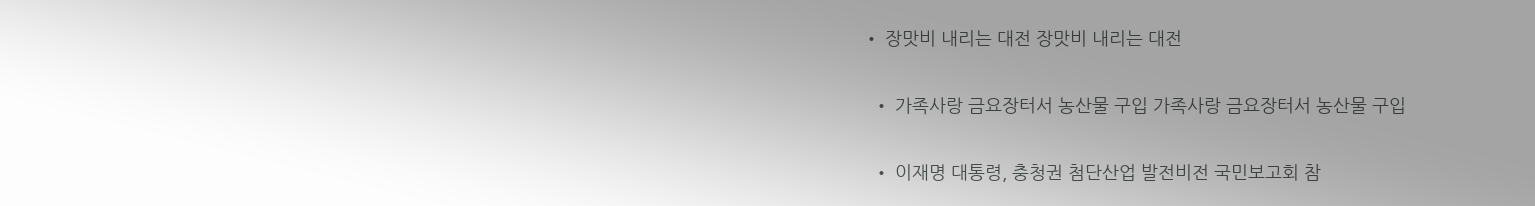• 장맛비 내리는 대전 장맛비 내리는 대전

  • 가족사랑 금요장터서 농산물 구입 가족사랑 금요장터서 농산물 구입

  • 이재명 대통령, 충청권 첨단산업 발전비전 국민보고회 참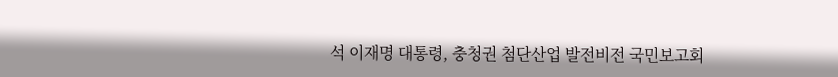석 이재명 대통령, 충청권 첨단산업 발전비전 국민보고회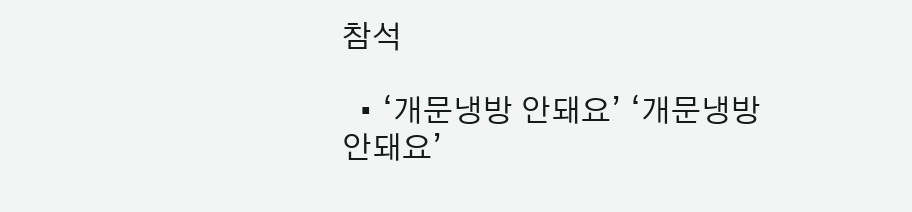참석

  • ‘개문냉방 안돼요’ ‘개문냉방 안돼요’